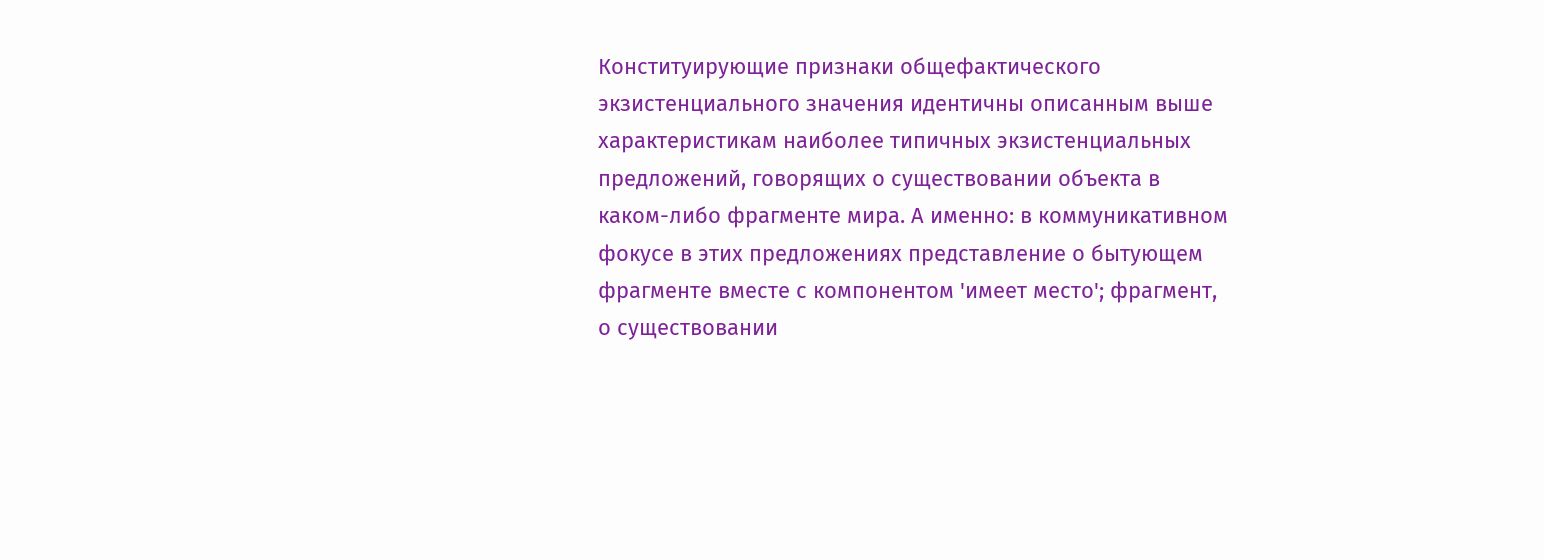Конституирующие признаки общефактического экзистенциального значения идентичны описанным выше характеристикам наиболее типичных экзистенциальных предложений, говорящих о существовании объекта в каком-либо фрагменте мира. А именно: в коммуникативном фокусе в этих предложениях представление о бытующем фрагменте вместе с компонентом 'имеет место'; фрагмент, о существовании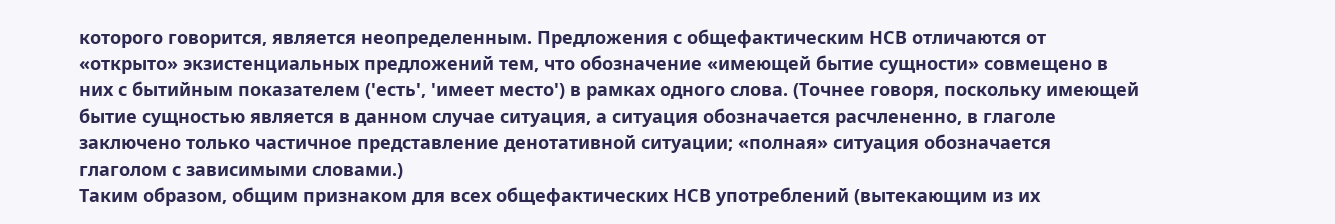которого говорится, является неопределенным. Предложения с общефактическим НСВ отличаются от «открыто» экзистенциальных предложений тем, что обозначение «имеющей бытие сущности» совмещено в них с бытийным показателем ('есть', 'имеет место') в рамках одного слова. (Точнее говоря, поскольку имеющей бытие сущностью является в данном случае ситуация, а ситуация обозначается расчлененно, в глаголе заключено только частичное представление денотативной ситуации; «полная» ситуация обозначается глаголом с зависимыми словами.)
Таким образом, общим признаком для всех общефактических НСВ употреблений (вытекающим из их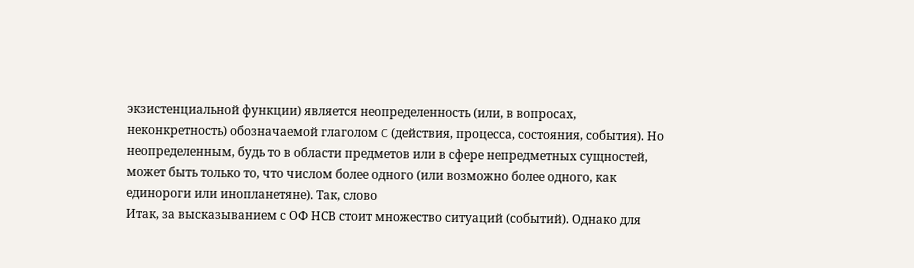экзистенциальной функции) является неопределенность (или, в вопросах, неконкретность) обозначаемой глаголом C (действия, процесса, состояния, события). Но неопределенным, будь то в области предметов или в сфере непредметных сущностей, может быть только то, что числом более одного (или возможно более одного, как единороги или инопланетяне). Так, слово
Итак, за высказыванием с ОФ НСВ стоит множество ситуаций (событий). Однако для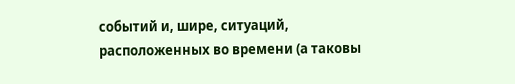событий и, шире, ситуаций, расположенных во времени (а таковы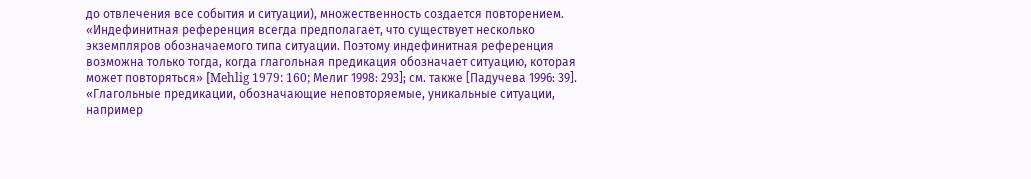до отвлечения все события и ситуации), множественность создается повторением. «Индефинитная референция всегда предполагает, что существует несколько экземпляров обозначаемого типа ситуации. Поэтому индефинитная референция возможна только тогда, когда глагольная предикация обозначает ситуацию, которая может повторяться» [Mehlig 1979: 160; Мелиг 1998: 293]; см. также [Падучева 1996: 39]. «Глагольные предикации, обозначающие неповторяемые, уникальные ситуации, например